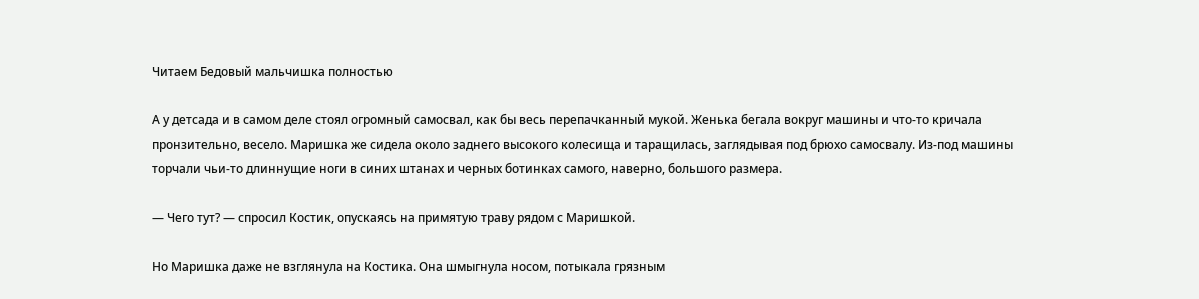Читаем Бедовый мальчишка полностью

А у детсада и в самом деле стоял огромный самосвал, как бы весь перепачканный мукой. Женька бегала вокруг машины и что-то кричала пронзительно, весело. Маришка же сидела около заднего высокого колесища и таращилась, заглядывая под брюхо самосвалу. Из-под машины торчали чьи-то длиннущие ноги в синих штанах и черных ботинках самого, наверно, большого размера.

— Чего тут? — спросил Костик, опускаясь на примятую траву рядом с Маришкой.

Но Маришка даже не взглянула на Костика. Она шмыгнула носом, потыкала грязным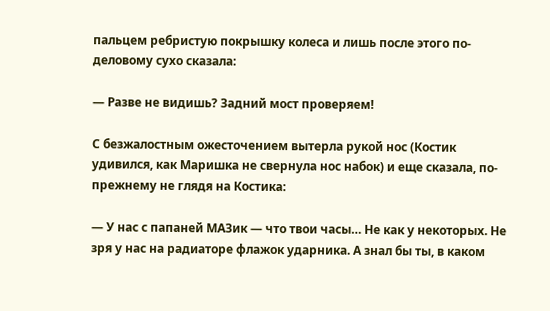пальцем ребристую покрышку колеса и лишь после этого по-деловому сухо сказала:

— Разве не видишь? Задний мост проверяем!

С безжалостным ожесточением вытерла рукой нос (Костик удивился, как Маришка не свернула нос набок) и еще сказала, по-прежнему не глядя на Костика:

— У нас с папаней МАЗик — что твои часы… Не как у некоторых. Не зря у нас на радиаторе флажок ударника. А знал бы ты, в каком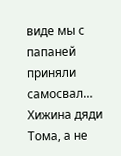виде мы с папаней приняли самосвал… Хижина дяди Тома, а не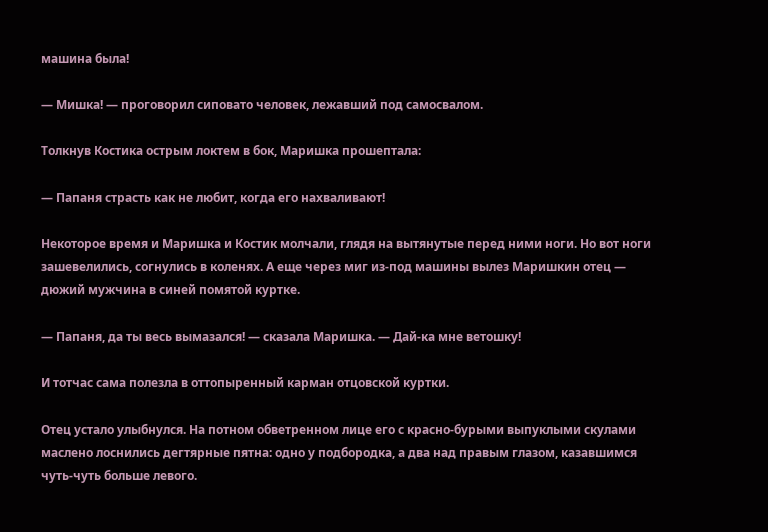машина была!

— Мишка! — проговорил сиповато человек, лежавший под самосвалом.

Толкнув Костика острым локтем в бок, Маришка прошептала:

— Папаня страсть как не любит, когда его нахваливают!

Некоторое время и Маришка и Костик молчали, глядя на вытянутые перед ними ноги. Но вот ноги зашевелились, согнулись в коленях. А еще через миг из-под машины вылез Маришкин отец — дюжий мужчина в синей помятой куртке.

— Папаня, да ты весь вымазался! — сказала Маришка. — Дай-ка мне ветошку!

И тотчас сама полезла в оттопыренный карман отцовской куртки.

Отец устало улыбнулся. На потном обветренном лице его с красно-бурыми выпуклыми скулами маслено лоснились дегтярные пятна: одно у подбородка, а два над правым глазом, казавшимся чуть-чуть больше левого.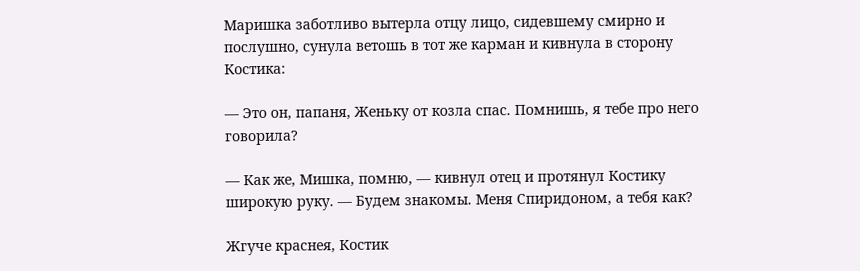Маришка заботливо вытерла отцу лицо, сидевшему смирно и послушно, сунула ветошь в тот же карман и кивнула в сторону Костика:

— Это он, папаня, Женьку от козла спас. Помнишь, я тебе про него говорила?

— Как же, Мишка, помню, — кивнул отец и протянул Костику широкую руку. — Будем знакомы. Меня Спиридоном, а тебя как?

Жгуче краснея, Костик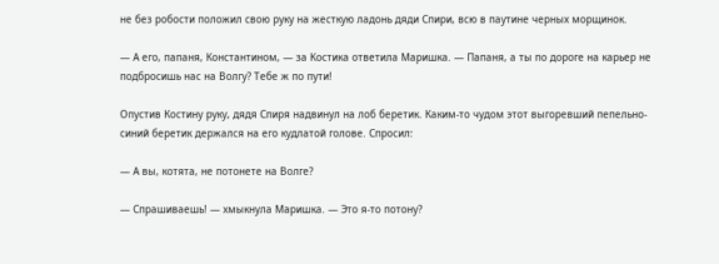не без робости положил свою руку на жесткую ладонь дяди Спири, всю в паутине черных морщинок.

— А его, папаня, Константином, — за Костика ответила Маришка. — Папаня, а ты по дороге на карьер не подбросишь нас на Волгу? Тебе ж по пути!

Опустив Костину руку, дядя Спиря надвинул на лоб беретик. Каким-то чудом этот выгоревший пепельно-синий беретик держался на его кудлатой голове. Спросил:

— А вы, котята, не потонете на Волге?

— Спрашиваешь! — хмыкнула Маришка. — Это я-то потону?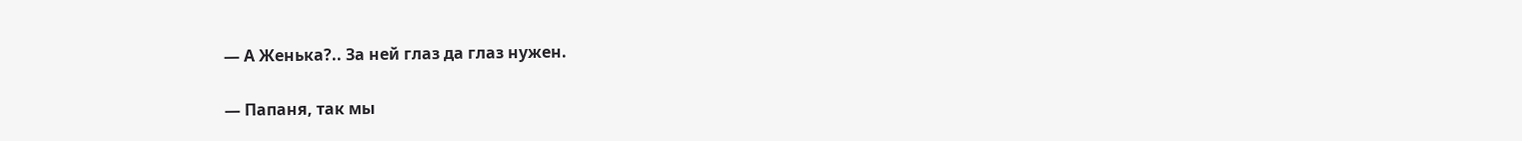— А Женька?.. За ней глаз да глаз нужен.

— Папаня, так мы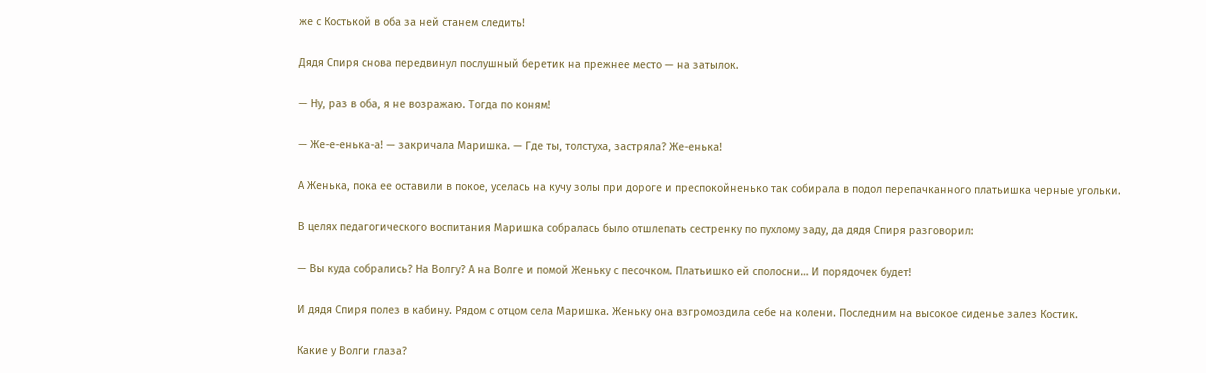же с Костькой в оба за ней станем следить!

Дядя Спиря снова передвинул послушный беретик на прежнее место — на затылок.

— Ну, раз в оба, я не возражаю. Тогда по коням!

— Же-е-енька-а! — закричала Маришка. — Где ты, толстуха, застряла? Же-енька!

А Женька, пока ее оставили в покое, уселась на кучу золы при дороге и преспокойненько так собирала в подол перепачканного платьишка черные угольки.

В целях педагогического воспитания Маришка собралась было отшлепать сестренку по пухлому заду, да дядя Спиря разговорил:

— Вы куда собрались? На Волгу? А на Волге и помой Женьку с песочком. Платьишко ей сполосни… И порядочек будет!

И дядя Спиря полез в кабину. Рядом с отцом села Маришка. Женьку она взгромоздила себе на колени. Последним на высокое сиденье залез Костик.

Какие у Волги глаза?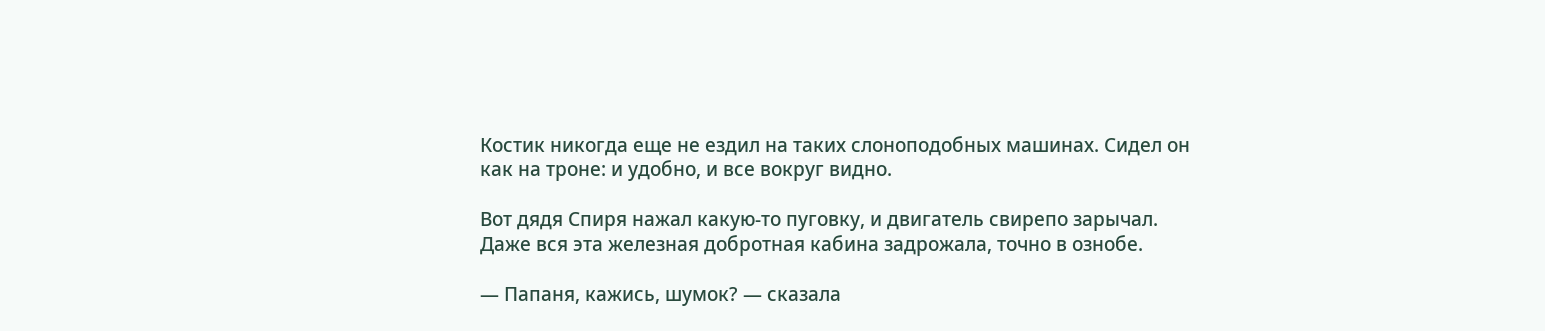Костик никогда еще не ездил на таких слоноподобных машинах. Сидел он как на троне: и удобно, и все вокруг видно.

Вот дядя Спиря нажал какую-то пуговку, и двигатель свирепо зарычал. Даже вся эта железная добротная кабина задрожала, точно в ознобе.

— Папаня, кажись, шумок? — сказала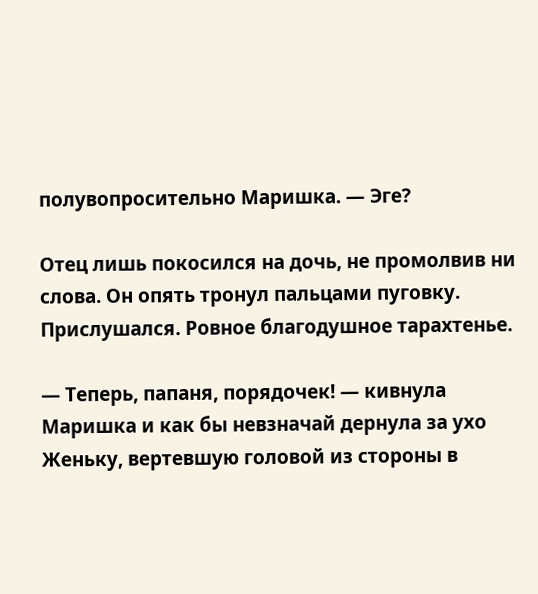полувопросительно Маришка. — Эге?

Отец лишь покосился на дочь, не промолвив ни слова. Он опять тронул пальцами пуговку. Прислушался. Ровное благодушное тарахтенье.

— Теперь, папаня, порядочек! — кивнула Маришка и как бы невзначай дернула за ухо Женьку, вертевшую головой из стороны в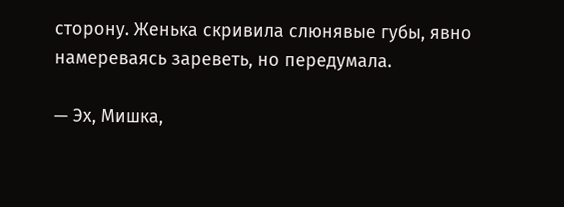сторону. Женька скривила слюнявые губы, явно намереваясь зареветь, но передумала.

— Эх, Мишка,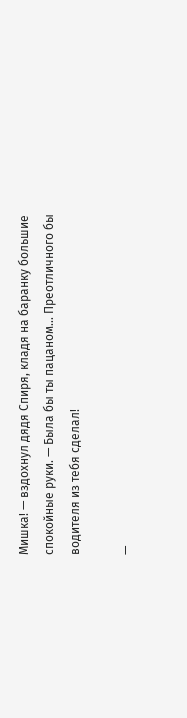Мишка! — вздохнул дядя Спиря, кладя на баранку большие спокойные руки. — Была бы ты пацаном… Преотличного бы водителя из тебя сделал!

—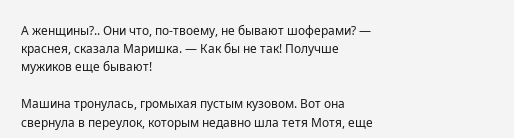А женщины?.. Они что, по-твоему, не бывают шоферами? — краснея, сказала Маришка. — Как бы не так! Получше мужиков еще бывают!

Машина тронулась, громыхая пустым кузовом. Вот она свернула в переулок, которым недавно шла тетя Мотя, еще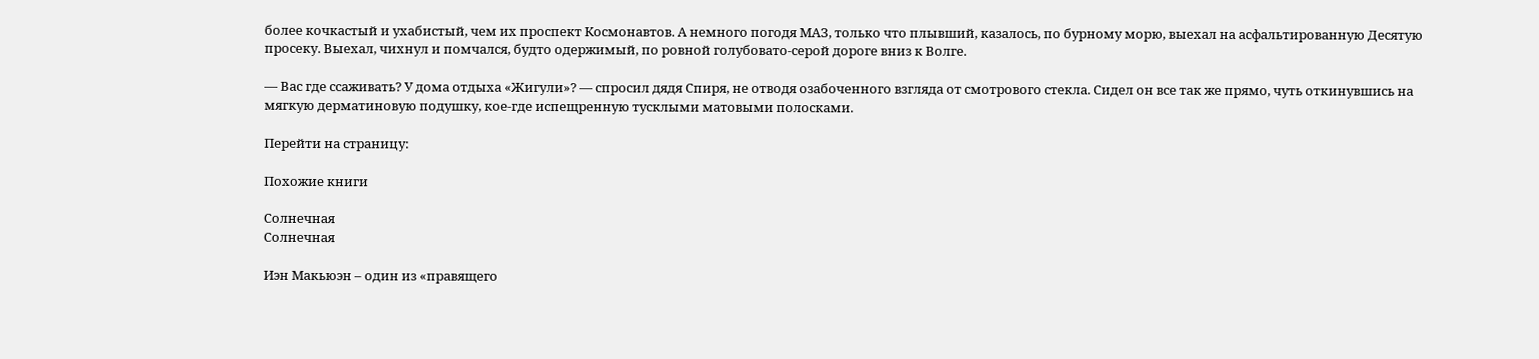более кочкастый и ухабистый, чем их проспект Космонавтов. А немного погодя МАЗ, только что плывший, казалось, по бурному морю, выехал на асфальтированную Десятую просеку. Выехал, чихнул и помчался, будто одержимый, по ровной голубовато-серой дороге вниз к Волге.

— Вас где ссаживать? У дома отдыха «Жигули»? — спросил дядя Спиря, не отводя озабоченного взгляда от смотрового стекла. Сидел он все так же прямо, чуть откинувшись на мягкую дерматиновую подушку, кое-где испещренную тусклыми матовыми полосками.

Перейти на страницу:

Похожие книги

Солнечная
Солнечная

Иэн Макьюэн – один из «правящего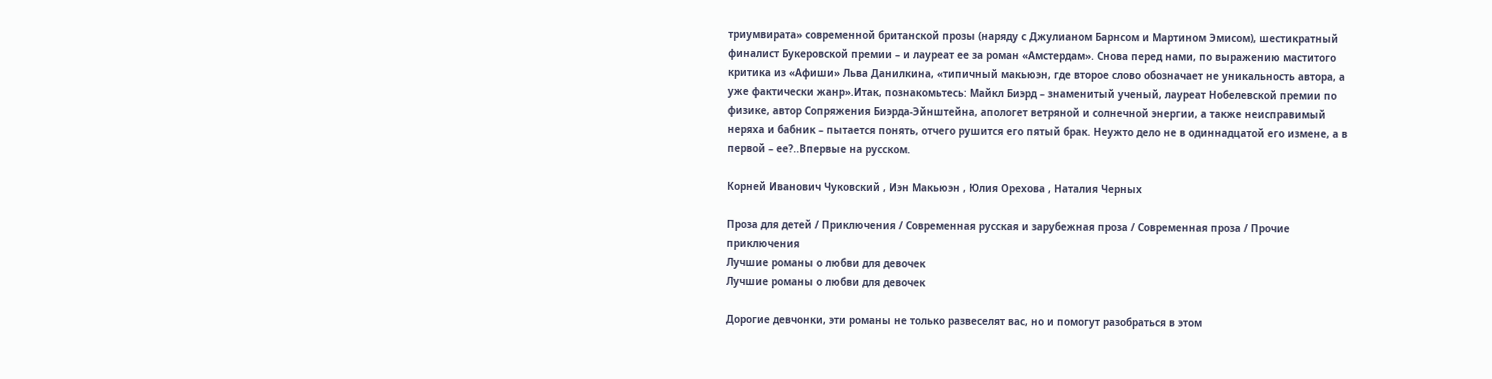триумвирата» современной британской прозы (наряду с Джулианом Барнсом и Мартином Эмисом), шестикратный финалист Букеровской премии – и лауреат ее за роман «Амстердам». Снова перед нами, по выражению маститого критика из «Афиши» Льва Данилкина, «типичный макьюэн, где второе слово обозначает не уникальность автора, а уже фактически жанр».Итак, познакомьтесь: Майкл Биэрд – знаменитый ученый, лауреат Нобелевской премии по физике, автор Сопряжения Биэрда-Эйнштейна, апологет ветряной и солнечной энергии, а также неисправимый неряха и бабник – пытается понять, отчего рушится его пятый брак. Неужто дело не в одиннадцатой его измене, а в первой – ее?..Впервые на русском.

Корней Иванович Чуковский , Иэн Макьюэн , Юлия Орехова , Наталия Черных

Проза для детей / Приключения / Современная русская и зарубежная проза / Современная проза / Прочие приключения
Лучшие романы о любви для девочек
Лучшие романы о любви для девочек

Дорогие девчонки, эти романы не только развеселят вас, но и помогут разобраться в этом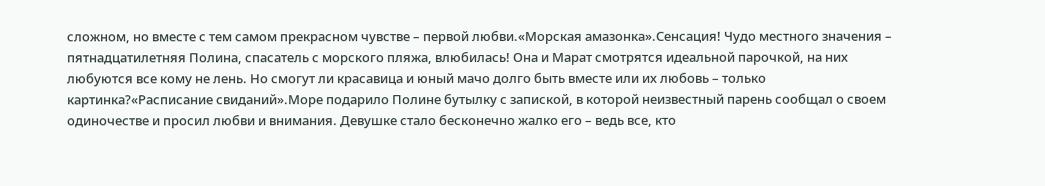сложном, но вместе с тем самом прекрасном чувстве – первой любви.«Морская амазонка».Сенсация! Чудо местного значения – пятнадцатилетняя Полина, спасатель с морского пляжа, влюбилась! Она и Марат смотрятся идеальной парочкой, на них любуются все кому не лень. Но смогут ли красавица и юный мачо долго быть вместе или их любовь – только картинка?«Расписание свиданий».Море подарило Полине бутылку с запиской, в которой неизвестный парень сообщал о своем одиночестве и просил любви и внимания. Девушке стало бесконечно жалко его – ведь все, кто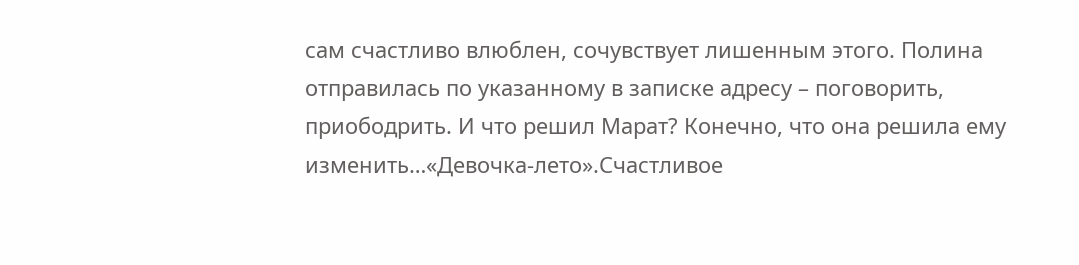сам счастливо влюблен, сочувствует лишенным этого. Полина отправилась по указанному в записке адресу – поговорить, приободрить. И что решил Марат? Конечно, что она решила ему изменить…«Девочка-лето».Счастливое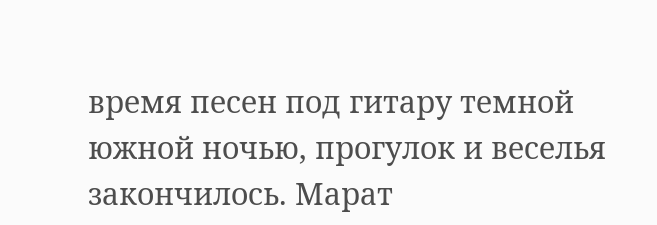время песен под гитару темной южной ночью, прогулок и веселья закончилось. Марат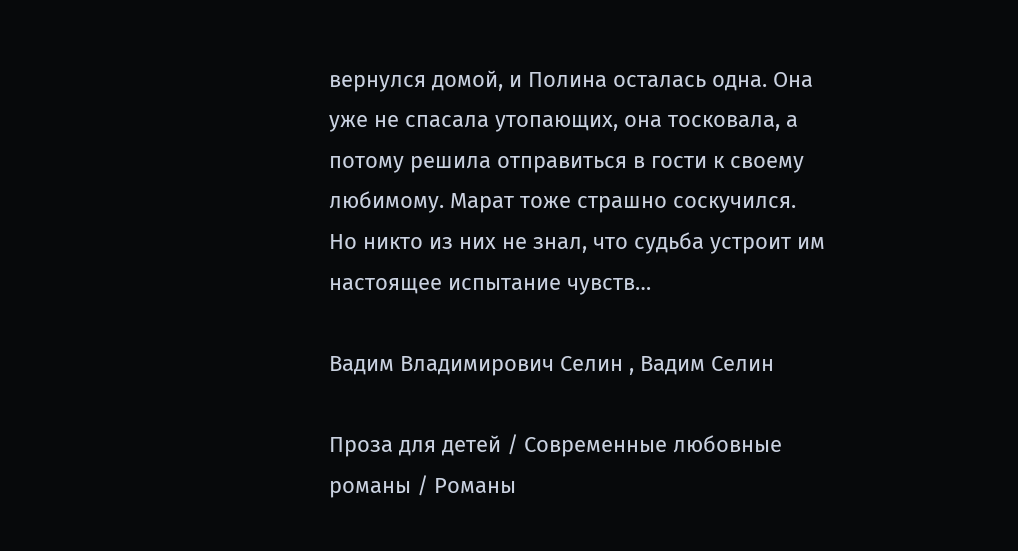вернулся домой, и Полина осталась одна. Она уже не спасала утопающих, она тосковала, а потому решила отправиться в гости к своему любимому. Марат тоже страшно соскучился. Но никто из них не знал, что судьба устроит им настоящее испытание чувств…

Вадим Владимирович Селин , Вадим Селин

Проза для детей / Современные любовные романы / Романы